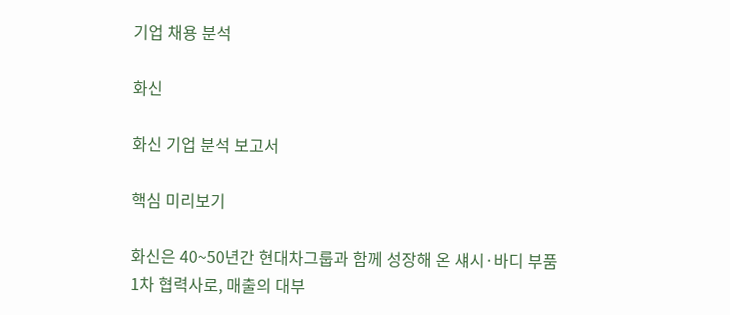기업 채용 분석

화신

화신 기업 분석 보고서

핵심 미리보기

화신은 40~50년간 현대차그룹과 함께 성장해 온 섀시·바디 부품 1차 협력사로, 매출의 대부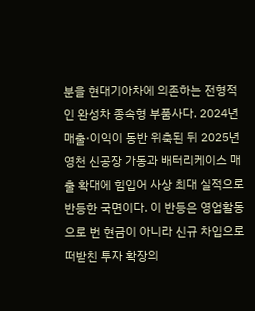분을 현대기아차에 의존하는 전형적인 완성차 종속형 부품사다. 2024년 매출·이익이 동반 위축된 뒤 2025년 영천 신공장 가동과 배터리케이스 매출 확대에 힘입어 사상 최대 실적으로 반등한 국면이다. 이 반등은 영업활동으로 번 현금이 아니라 신규 차입으로 떠받친 투자 확장의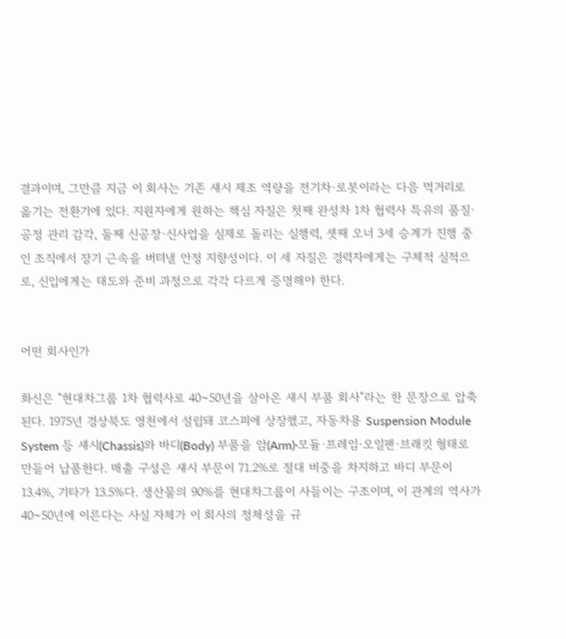결과이며, 그만큼 지금 이 회사는 기존 섀시 제조 역량을 전기차·로봇이라는 다음 먹거리로 옮기는 전환기에 있다. 지원자에게 원하는 핵심 자질은 첫째 완성차 1차 협력사 특유의 품질·공정 관리 감각, 둘째 신공장·신사업을 실제로 돌리는 실행력, 셋째 오너 3세 승계가 진행 중인 조직에서 장기 근속을 버텨낼 안정 지향성이다. 이 세 자질은 경력자에게는 구체적 실적으로, 신입에게는 태도와 준비 과정으로 각각 다르게 증명해야 한다.


어떤 회사인가

화신은 "현대차그룹 1차 협력사로 40~50년을 살아온 섀시 부품 회사"라는 한 문장으로 압축된다. 1975년 경상북도 영천에서 설립돼 코스피에 상장했고, 자동차용 Suspension Module System 등 섀시(Chassis)와 바디(Body) 부품을 암(Arm)·모듈·프레임·오일팬·브래킷 형태로 만들어 납품한다. 매출 구성은 섀시 부문이 71.2%로 절대 비중을 차지하고 바디 부문이 13.4%, 기타가 13.5%다. 생산물의 90%를 현대차그룹이 사들이는 구조이며, 이 관계의 역사가 40~50년에 이른다는 사실 자체가 이 회사의 정체성을 규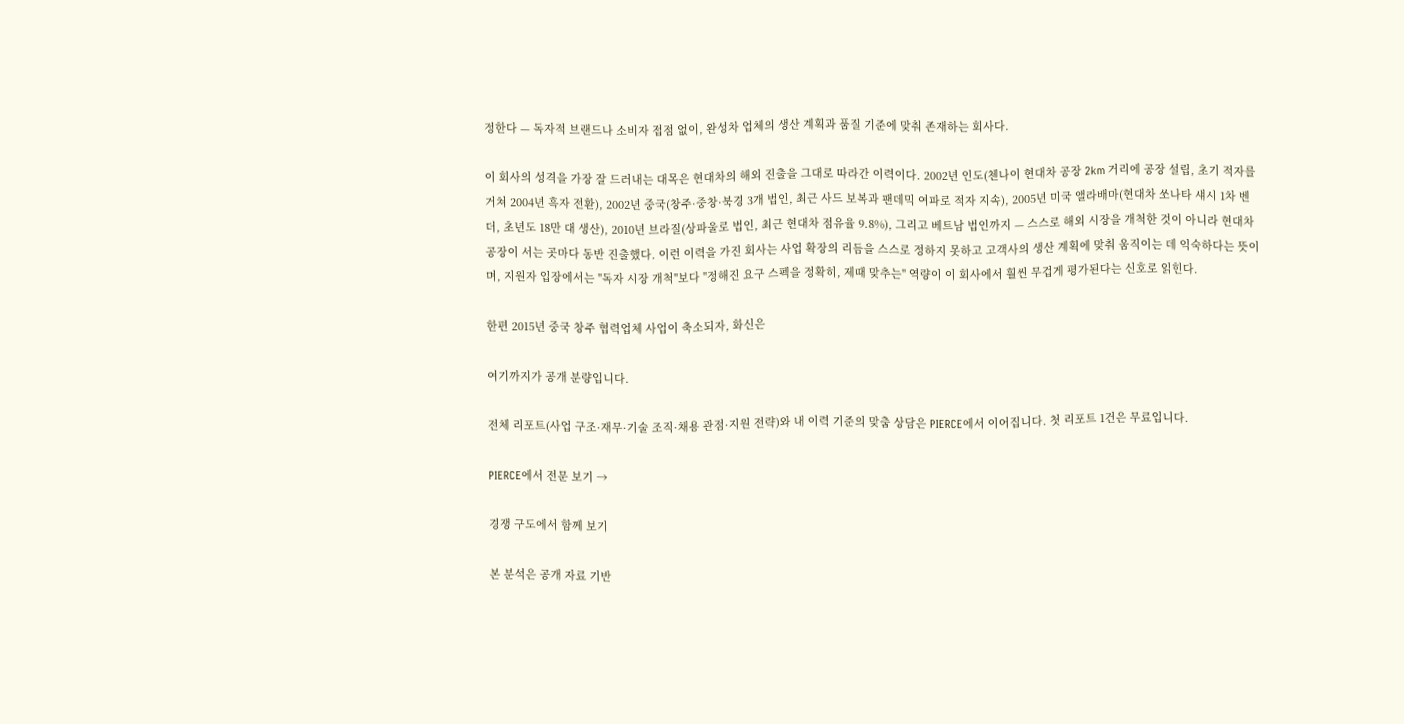정한다 — 독자적 브랜드나 소비자 접점 없이, 완성차 업체의 생산 계획과 품질 기준에 맞춰 존재하는 회사다.

이 회사의 성격을 가장 잘 드러내는 대목은 현대차의 해외 진출을 그대로 따라간 이력이다. 2002년 인도(첸나이 현대차 공장 2km 거리에 공장 설립, 초기 적자를 거쳐 2004년 흑자 전환), 2002년 중국(창주·중창·북경 3개 법인, 최근 사드 보복과 팬데믹 여파로 적자 지속), 2005년 미국 앨라배마(현대차 쏘나타 섀시 1차 벤더, 초년도 18만 대 생산), 2010년 브라질(상파울로 법인, 최근 현대차 점유율 9.8%), 그리고 베트남 법인까지 — 스스로 해외 시장을 개척한 것이 아니라 현대차 공장이 서는 곳마다 동반 진출했다. 이런 이력을 가진 회사는 사업 확장의 리듬을 스스로 정하지 못하고 고객사의 생산 계획에 맞춰 움직이는 데 익숙하다는 뜻이며, 지원자 입장에서는 "독자 시장 개척"보다 "정해진 요구 스펙을 정확히, 제때 맞추는" 역량이 이 회사에서 훨씬 무겁게 평가된다는 신호로 읽힌다.

한편 2015년 중국 창주 협력업체 사업이 축소되자, 화신은

여기까지가 공개 분량입니다.

전체 리포트(사업 구조·재무·기술 조직·채용 관점·지원 전략)와 내 이력 기준의 맞춤 상담은 PIERCE에서 이어집니다. 첫 리포트 1건은 무료입니다.

PIERCE에서 전문 보기 →

경쟁 구도에서 함께 보기

본 분석은 공개 자료 기반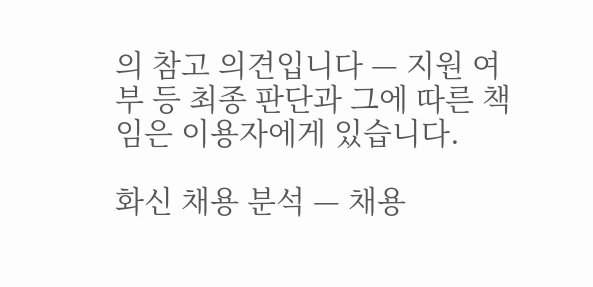의 참고 의견입니다 — 지원 여부 등 최종 판단과 그에 따른 책임은 이용자에게 있습니다.

화신 채용 분석 — 채용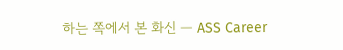하는 쪽에서 본 화신 — ASS Career